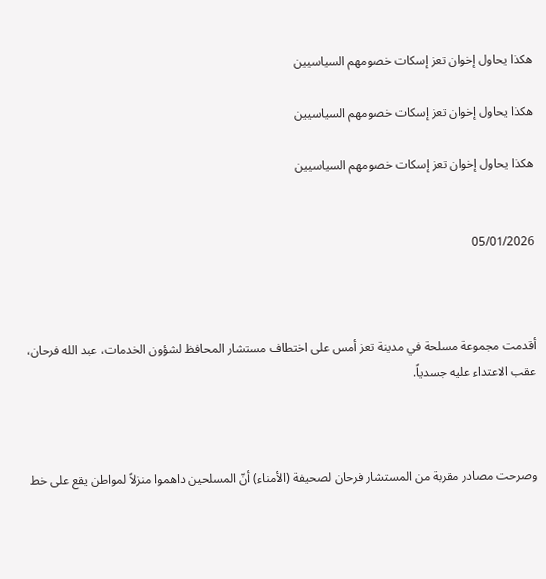هكذا يحاول إخوان تعز إسكات خصومهم السياسيين

هكذا يحاول إخوان تعز إسكات خصومهم السياسيين

هكذا يحاول إخوان تعز إسكات خصومهم السياسيين


05/01/2026



أقدمت مجموعة مسلحة في مدينة تعز أمس على اختطاف مستشار المحافظ لشؤون الخدمات، عبد الله فرحان، عقب الاعتداء عليه جسدياً.



وصرحت مصادر مقربة من المستشار فرحان لصحيفة (الأمناء) أنّ المسلحين داهموا منزلاً لمواطن يقع على خط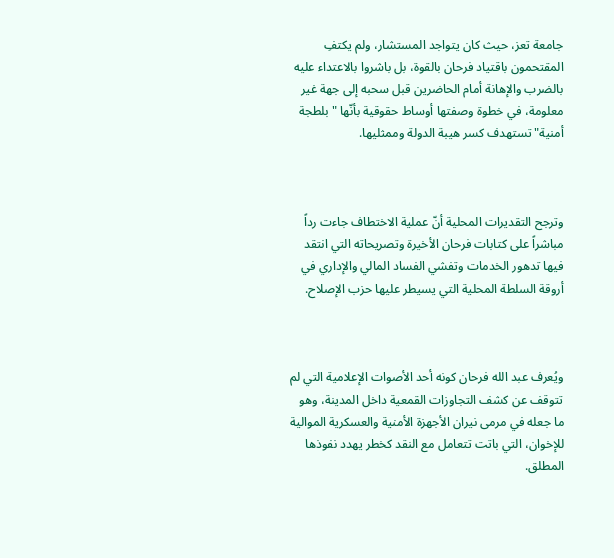جامعة تعز، حيث كان يتواجد المستشار، ولم يكتفِ المقتحمون باقتياد فرحان بالقوة، بل باشروا بالاعتداء عليه بالضرب والإهانة أمام الحاضرين قبل سحبه إلى جهة غير معلومة، في خطوة وصفتها أوساط حقوقية بأنّها "بلطجة أمنية" تستهدف كسر هيبة الدولة وممثليها.



وترجح التقديرات المحلية أنّ عملية الاختطاف جاءت رداً مباشراً على كتابات فرحان الأخيرة وتصريحاته التي انتقد فيها تدهور الخدمات وتفشي الفساد المالي والإداري في أروقة السلطة المحلية التي يسيطر عليها حزب الإصلاح.



ويُعرف عبد الله فرحان كونه أحد الأصوات الإعلامية التي لم تتوقف عن كشف التجاوزات القمعية داخل المدينة، وهو ما جعله في مرمى نيران الأجهزة الأمنية والعسكرية الموالية للإخوان، التي باتت تتعامل مع النقد كخطر يهدد نفوذها المطلق.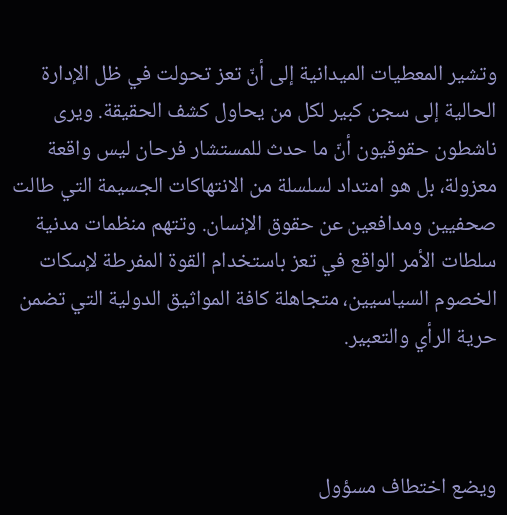وتشير المعطيات الميدانية إلى أنّ تعز تحولت في ظل الإدارة الحالية إلى سجن كبير لكل من يحاول كشف الحقيقة. ويرى ناشطون حقوقيون أنّ ما حدث للمستشار فرحان ليس واقعة معزولة، بل هو امتداد لسلسلة من الانتهاكات الجسيمة التي طالت صحفيين ومدافعين عن حقوق الإنسان. وتتهم منظمات مدنية سلطات الأمر الواقع في تعز باستخدام القوة المفرطة لإسكات الخصوم السياسيين، متجاهلة كافة المواثيق الدولية التي تضمن حرية الرأي والتعبير.



ويضع اختطاف مسؤول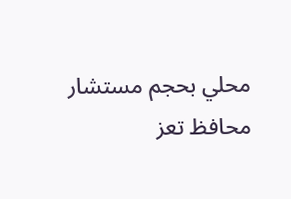محلي بحجم مستشار محافظ تعز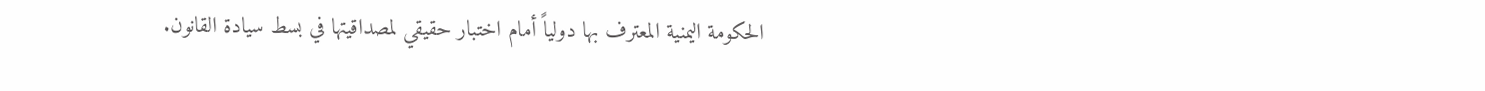الحكومة اليمنية المعترف بها دولياً أمام اختبار حقيقي لمصداقيتها في بسط سيادة القانون.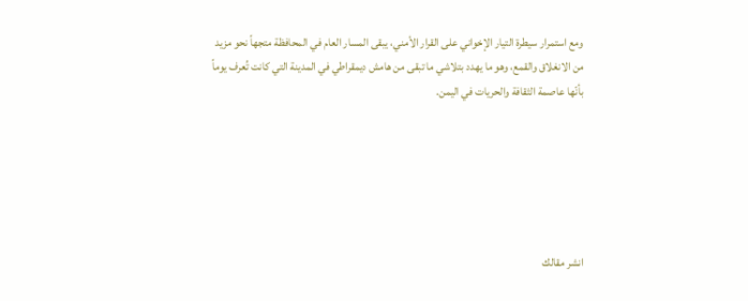ومع استمرار سيطرة التيار الإخواني على القرار الأمني، يبقى المسار العام في المحافظة متجهاً نحو مزيد من الانغلاق والقمع، وهو ما يهدد بتلاشي ما تبقى من هامش ديمقراطي في المدينة التي كانت تُعرف يوماً بأنّها عاصمة الثقافة والحريات في اليمن.






انشر مقالك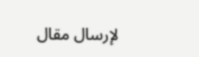لإرسال مقال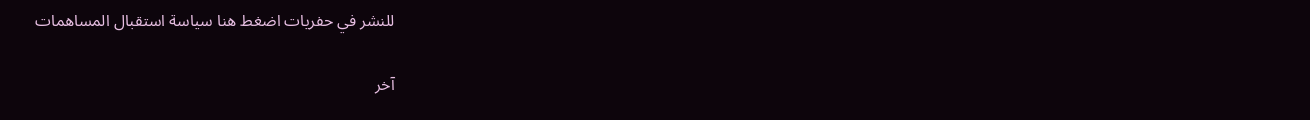للنشر في حفريات اضغط هنا سياسة استقبال المساهمات

آخر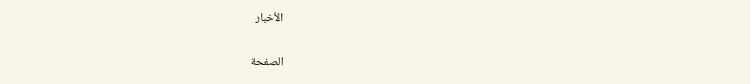الأخبار

الصفحة